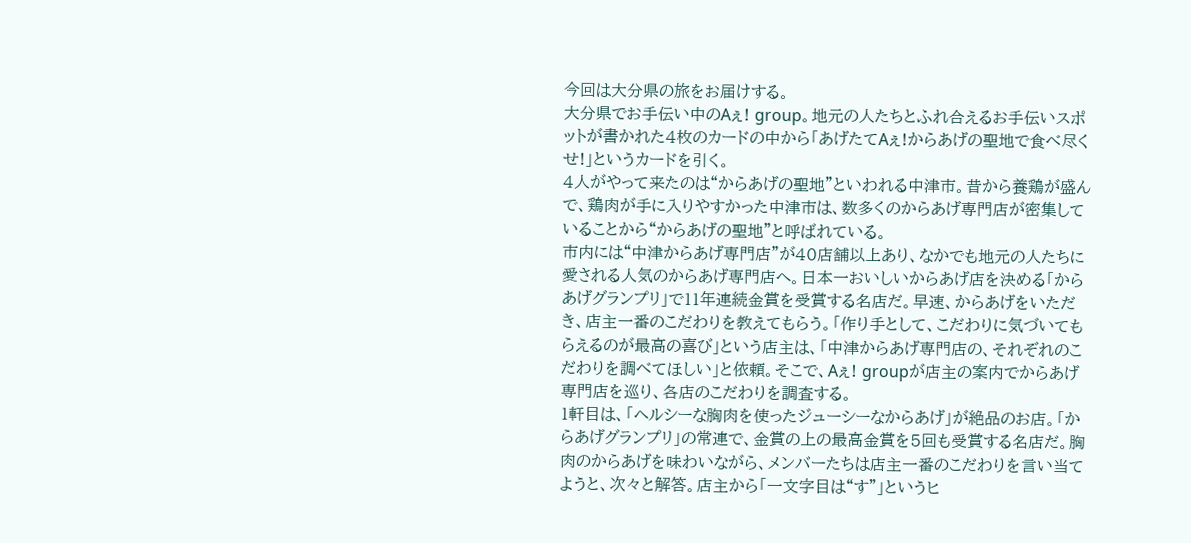今回は大分県の旅をお届けする。
大分県でお手伝い中のAぇ! group。地元の人たちとふれ合えるお手伝いスポットが書かれた4枚のカードの中から「あげたてAぇ!からあげの聖地で食べ尽くせ!」というカードを引く。
4人がやって来たのは“からあげの聖地”といわれる中津市。昔から養鶏が盛んで、鶏肉が手に入りやすかった中津市は、数多くのからあげ専門店が密集していることから“からあげの聖地”と呼ばれている。
市内には“中津からあげ専門店”が40店舗以上あり、なかでも地元の人たちに愛される人気のからあげ専門店へ。日本一おいしいからあげ店を決める「からあげグランプリ」で11年連続金賞を受賞する名店だ。早速、からあげをいただき、店主一番のこだわりを教えてもらう。「作り手として、こだわりに気づいてもらえるのが最高の喜び」という店主は、「中津からあげ専門店の、それぞれのこだわりを調べてほしい」と依頼。そこで、Aぇ! groupが店主の案内でからあげ専門店を巡り、各店のこだわりを調査する。
1軒目は、「ヘルシーな胸肉を使ったジューシーなからあげ」が絶品のお店。「からあげグランプリ」の常連で、金賞の上の最高金賞を5回も受賞する名店だ。胸肉のからあげを味わいながら、メンバーたちは店主一番のこだわりを言い当てようと、次々と解答。店主から「一文字目は“す”」というヒ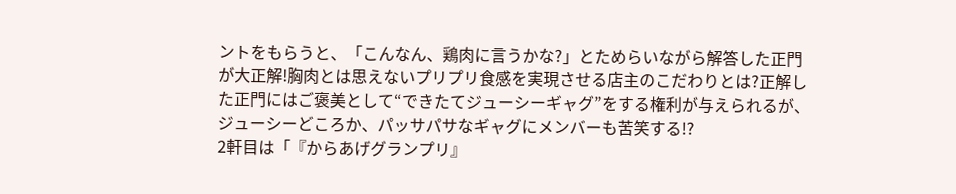ントをもらうと、「こんなん、鶏肉に言うかな?」とためらいながら解答した正門が大正解!胸肉とは思えないプリプリ食感を実現させる店主のこだわりとは?正解した正門にはご褒美として“できたてジューシーギャグ”をする権利が与えられるが、ジューシーどころか、パッサパサなギャグにメンバーも苦笑する!?
2軒目は「『からあげグランプリ』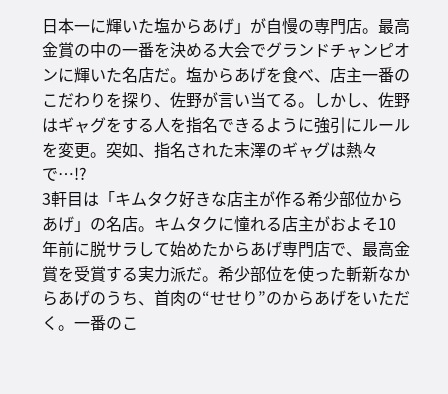日本一に輝いた塩からあげ」が自慢の専門店。最高金賞の中の一番を決める大会でグランドチャンピオンに輝いた名店だ。塩からあげを食べ、店主一番のこだわりを探り、佐野が言い当てる。しかし、佐野はギャグをする人を指名できるように強引にルールを変更。突如、指名された末澤のギャグは熱々で…!?
3軒目は「キムタク好きな店主が作る希少部位からあげ」の名店。キムタクに憧れる店主がおよそ10年前に脱サラして始めたからあげ専門店で、最高金賞を受賞する実力派だ。希少部位を使った斬新なからあげのうち、首肉の“せせり”のからあげをいただく。一番のこ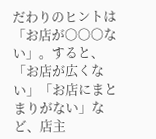だわりのヒントは「お店が〇〇〇ない」。すると、「お店が広くない」「お店にまとまりがない」など、店主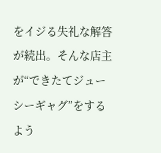をイジる失礼な解答が続出。そんな店主が“できたてジューシーギャグ”をするよう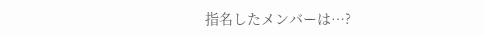指名したメンバーは…?